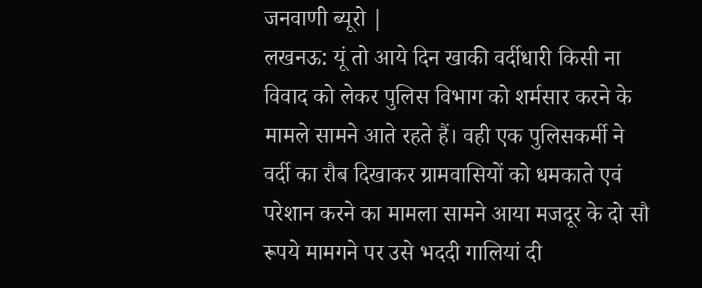जनवाणी ब्यूरो |
लखनऊ: यूं तो आये दिन खाकी वर्दीधारी किसी ना विवाद को लेकर पुलिस विभाग को शर्मसार करने के मामले सामने आते रहते हैं। वही एक पुलिसकर्मी ने वर्दी का रौब दिखाकर ग्रामवासियों को धमकाते एवं परेशान करने का मामला सामने आया मजदूर के दो सौ रूपये मामगने पर उसे भददी गालियां दी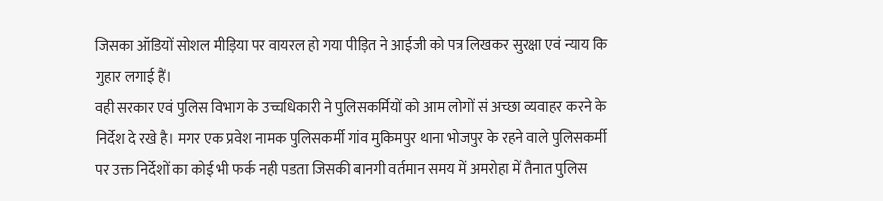जिसका ऑडियों सोशल मीड़िया पर वायरल हो गया पीड़ित ने आईजी को पत्र लिखकर सुरक्षा एवं न्याय कि गुहार लगाई हैं।
वही सरकार एवं पुलिस विभाग के उच्चधिकारी ने पुलिसकर्मियों को आम लोगों सं अच्छा व्यवाहर करने के निर्देश दे रखे है। मगर एक प्रवेश नामक पुलिसकर्मी गांव मुकिमपुर थाना भोजपुर के रहने वाले पुलिसकर्मी पर उक्त निर्देशों का कोई भी फर्क नही पडता जिसकी बानगी वर्तमान समय में अमरोहा में तैनात पुलिस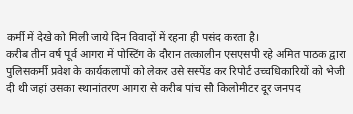कर्मी में देखे को मिली जाये दिन विवादों में रहना ही पसंद करता है।
करीब तीन वर्ष पूर्व आगरा में पोस्टिंग के दौरान तत्कालीन एसएसपी रहे अमित पाठक द्वारा पुलिसकर्मी प्रवेश के कार्यकलापों को लेकर उसे सस्पेंड कर रिपोर्ट उच्चधिकारियों को भेजी दी थी जहां उसका स्थानांतरण आगरा से करीब पांच सौ किलोमीटर दूर जनपद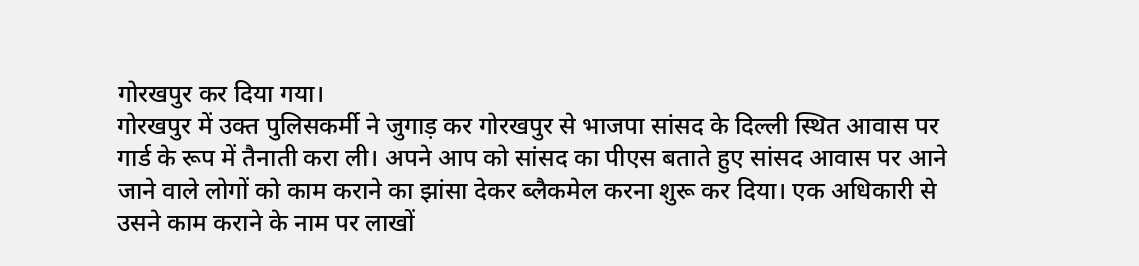गोरखपुर कर दिया गया।
गोरखपुर में उक्त पुलिसकर्मी ने जुगाड़ कर गोरखपुर से भाजपा सांसद के दिल्ली स्थित आवास पर गार्ड के रूप में तैनाती करा ली। अपने आप को सांसद का पीएस बताते हुए सांसद आवास पर आने जाने वाले लोगों को काम कराने का झांसा देकर ब्लैकमेल करना शुरू कर दिया। एक अधिकारी से उसने काम कराने के नाम पर लाखों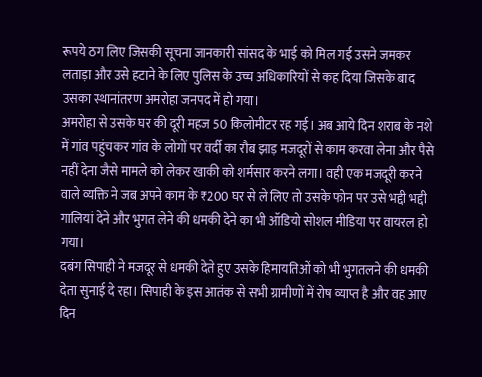रूपये ठग लिए जिसकी सूचना जानकारी सांसद के भाई को मिल गई उसने जमकर लताड़ा और उसे हटाने के लिए पुलिस के उच्च अधिकारियों से कह दिया जिसके बाद उसका स्थानांतरण अमरोहा जनपद में हो गया।
अमरोहा से उसके घर की दूरी महज 50 किलोमीटर रह गई। अब आये दिन शराब के नशे में गांव पहुंचकर गांव के लोगों पर वर्दी का रौब झाड़ मजदूरों से काम करवा लेना और पैसे नहीं देना जैसे मामले को लेकर खाकी को शर्मसार करने लगा। वही एक मजदूरी करने वाले व्यक्ति ने जब अपने काम के ₹200 घर से ले लिए तो उसके फोन पर उसे भद्दी भद्दी गालियां देने और भुगत लेने की धमकी देने का भी ऑडियो सोशल मीडिया पर वायरल हो गया।
दबंग सिपाही ने मजदूर से धमकी देते हुए उसके हिमायतिओं को भी भुगतलने की धमकी देता सुनाई दे रहा। सिपाही के इस आतंक से सभी ग्रामीणों में रोष व्याप्त है और वह आए दिन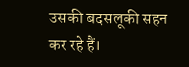उसकी बदसलूकी सहन कर रहे हैं।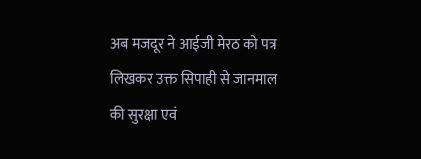अब मजदूर ने आईजी मेरठ को पत्र लिखकर उक्त सिपाही से जानमाल की सुरक्षा एवं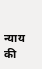न्याय की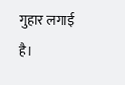गुहार लगाई है।